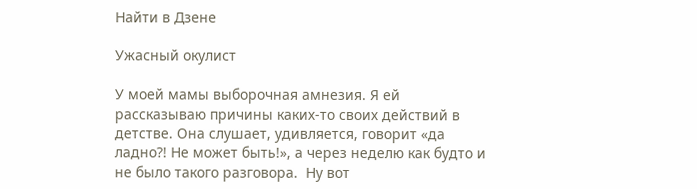Найти в Дзене

Ужасный окулист

У моей мамы выборочная амнезия. Я ей рассказываю причины каких-то своих действий в детстве. Она слушает, удивляется, говорит «да ладно?! Не может быть!», а через неделю как будто и не было такого разговора.  Ну вот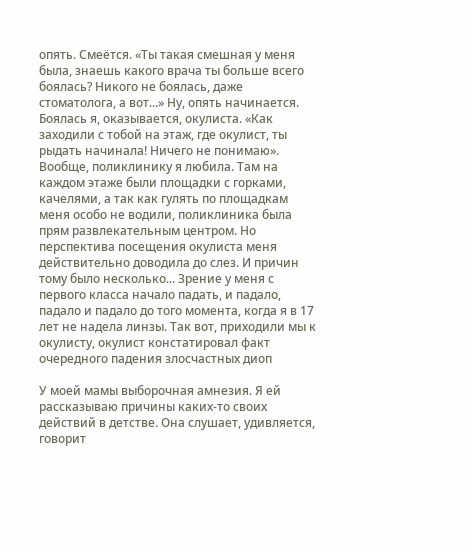опять. Смеётся. «Ты такая смешная у меня была, знаешь какого врача ты больше всего боялась? Никого не боялась, даже стоматолога, а вот...» Ну, опять начинается. Боялась я, оказывается, окулиста. «Как заходили с тобой на этаж, где окулист, ты рыдать начинала! Ничего не понимаю». Вообще, поликлинику я любила. Там на каждом этаже были площадки с горками, качелями, а так как гулять по площадкам меня особо не водили, поликлиника была прям развлекательным центром. Но перспектива посещения окулиста меня действительно доводила до слез. И причин тому было несколько... Зрение у меня с первого класса начало падать, и падало, падало и падало до того момента, когда я в 17 лет не надела линзы. Так вот, приходили мы к окулисту, окулист констатировал факт очередного падения злосчастных диоп

У моей мамы выборочная амнезия. Я ей рассказываю причины каких-то своих действий в детстве. Она слушает, удивляется, говорит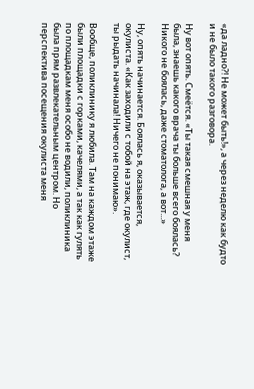«да ладно?! Не может быть!», а через неделю как будто и не было такого разговора.

Ну вот опять. Смеётся. «Ты такая смешная у меня была, знаешь какого врача ты больше всего боялась? Никого не боялась, даже стоматолога, а вот...»

Ну, опять начинается. Боялась я, оказывается, окулиста. «Как заходили с тобой на этаж, где окулист, ты рыдать начинала! Ничего не понимаю».

Вообще, поликлинику я любила. Там на каждом этаже были площадки с горками, качелями, а так как гулять по площадкам меня особо не водили, поликлиника была прям развлекательным центром. Но перспектива посещения окулиста меня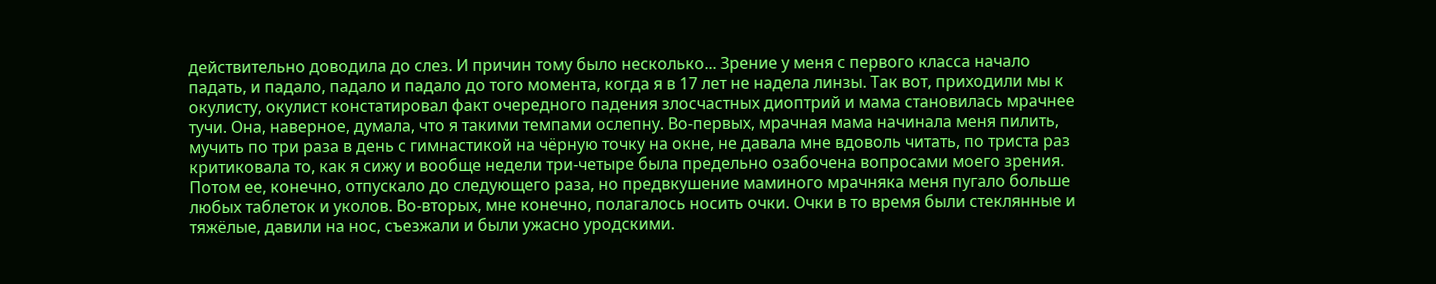действительно доводила до слез. И причин тому было несколько... Зрение у меня с первого класса начало падать, и падало, падало и падало до того момента, когда я в 17 лет не надела линзы. Так вот, приходили мы к окулисту, окулист констатировал факт очередного падения злосчастных диоптрий и мама становилась мрачнее тучи. Она, наверное, думала, что я такими темпами ослепну. Во-первых, мрачная мама начинала меня пилить, мучить по три раза в день с гимнастикой на чёрную точку на окне, не давала мне вдоволь читать, по триста раз критиковала то, как я сижу и вообще недели три-четыре была предельно озабочена вопросами моего зрения. Потом ее, конечно, отпускало до следующего раза, но предвкушение маминого мрачняка меня пугало больше любых таблеток и уколов. Во-вторых, мне конечно, полагалось носить очки. Очки в то время были стеклянные и тяжёлые, давили на нос, съезжали и были ужасно уродскими.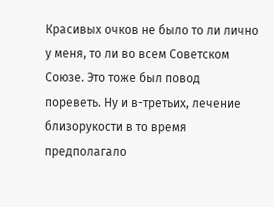Красивых очков не было то ли лично у меня, то ли во всем Советском Союзе. Это тоже был повод пореветь. Ну и в-третьих, лечение близорукости в то время предполагало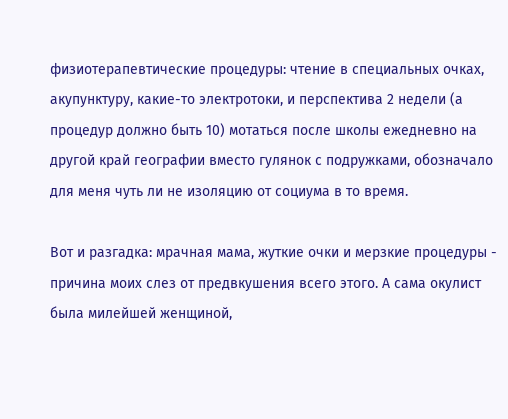физиотерапевтические процедуры: чтение в специальных очках, акупунктуру, какие-то электротоки, и перспектива 2 недели (а процедур должно быть 10) мотаться после школы ежедневно на другой край географии вместо гулянок с подружками, обозначало для меня чуть ли не изоляцию от социума в то время.

Вот и разгадка: мрачная мама, жуткие очки и мерзкие процедуры - причина моих слез от предвкушения всего этого. А сама окулист была милейшей женщиной,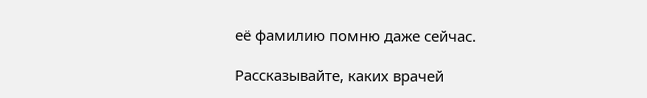её фамилию помню даже сейчас.

Рассказывайте, каких врачей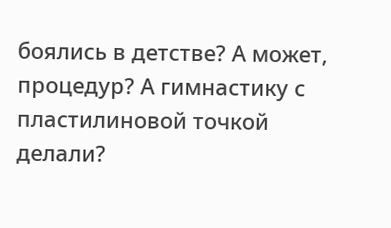боялись в детстве? А может, процедур? А гимнастику с пластилиновой точкой делали?